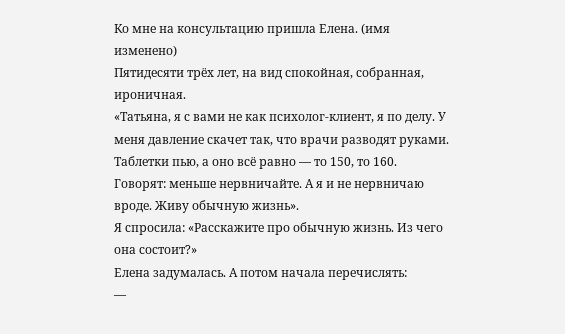Ко мне на консультацию пришла Елена. (имя изменено)
Пятидесяти трёх лет, на вид спокойная, собранная, ироничная.
«Татьяна, я с вами не как психолог-клиент, я по делу. У меня давление скачет так, что врачи разводят руками. Таблетки пью, а оно всё равно — то 150, то 160. Говорят: меньше нервничайте. А я и не нервничаю вроде. Живу обычную жизнь».
Я спросила: «Расскажите про обычную жизнь. Из чего она состоит?»
Елена задумалась. А потом начала перечислять:
—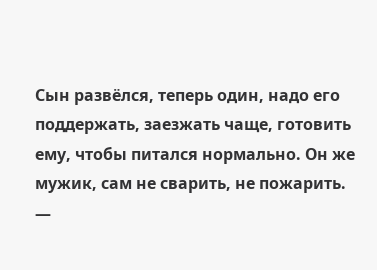Сын развёлся, теперь один, надо его поддержать, заезжать чаще, готовить ему, чтобы питался нормально. Он же мужик, сам не сварить, не пожарить.
—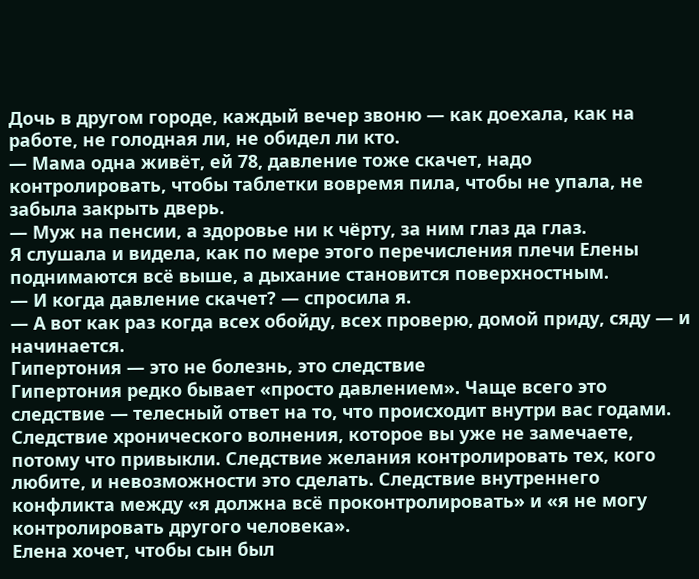Дочь в другом городе, каждый вечер звоню — как доехала, как на работе, не голодная ли, не обидел ли кто.
— Мама одна живёт, ей 78, давление тоже скачет, надо контролировать, чтобы таблетки вовремя пила, чтобы не упала, не забыла закрыть дверь.
— Муж на пенсии, а здоровье ни к чёрту, за ним глаз да глаз.
Я слушала и видела, как по мере этого перечисления плечи Елены поднимаются всё выше, а дыхание становится поверхностным.
— И когда давление скачет? — спросила я.
— А вот как раз когда всех обойду, всех проверю, домой приду, сяду — и начинается.
Гипертония — это не болезнь, это следствие
Гипертония редко бывает «просто давлением». Чаще всего это следствие — телесный ответ на то, что происходит внутри вас годами.
Следствие хронического волнения, которое вы уже не замечаете, потому что привыкли. Следствие желания контролировать тех, кого любите, и невозможности это сделать. Следствие внутреннего конфликта между «я должна всё проконтролировать» и «я не могу контролировать другого человека».
Елена хочет, чтобы сын был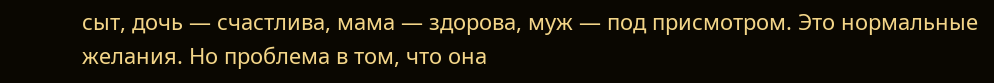сыт, дочь — счастлива, мама — здорова, муж — под присмотром. Это нормальные желания. Но проблема в том, что она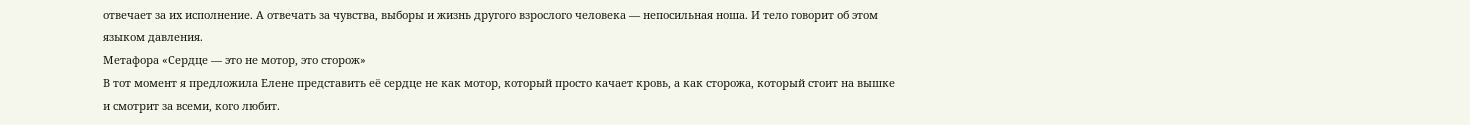отвечает за их исполнение. А отвечать за чувства, выборы и жизнь другого взрослого человека — непосильная ноша. И тело говорит об этом языком давления.
Метафора «Сердце — это не мотор, это сторож»
В тот момент я предложила Елене представить её сердце не как мотор, который просто качает кровь, а как сторожа, который стоит на вышке и смотрит за всеми, кого любит.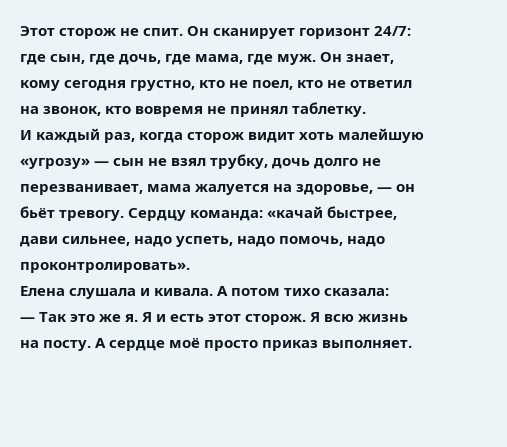Этот сторож не спит. Он сканирует горизонт 24/7: где сын, где дочь, где мама, где муж. Он знает, кому сегодня грустно, кто не поел, кто не ответил на звонок, кто вовремя не принял таблетку.
И каждый раз, когда сторож видит хоть малейшую «угрозу» — сын не взял трубку, дочь долго не перезванивает, мама жалуется на здоровье, — он бьёт тревогу. Сердцу команда: «качай быстрее, дави сильнее, надо успеть, надо помочь, надо проконтролировать».
Елена слушала и кивала. А потом тихо сказала:
— Так это же я. Я и есть этот сторож. Я всю жизнь на посту. А сердце моё просто приказ выполняет.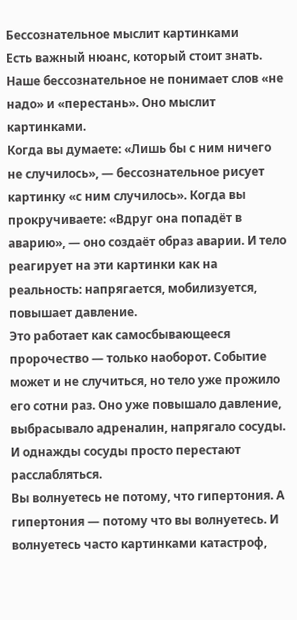Бессознательное мыслит картинками
Есть важный нюанс, который стоит знать. Наше бессознательное не понимает слов «не надо» и «перестань». Оно мыслит картинками.
Когда вы думаете: «Лишь бы с ним ничего не случилось», — бессознательное рисует картинку «с ним случилось». Когда вы прокручиваете: «Вдруг она попадёт в аварию», — оно создаёт образ аварии. И тело реагирует на эти картинки как на реальность: напрягается, мобилизуется, повышает давление.
Это работает как самосбывающееся пророчество — только наоборот. Событие может и не случиться, но тело уже прожило его сотни раз. Оно уже повышало давление, выбрасывало адреналин, напрягало сосуды. И однажды сосуды просто перестают расслабляться.
Вы волнуетесь не потому, что гипертония. А гипертония — потому что вы волнуетесь. И волнуетесь часто картинками катастроф,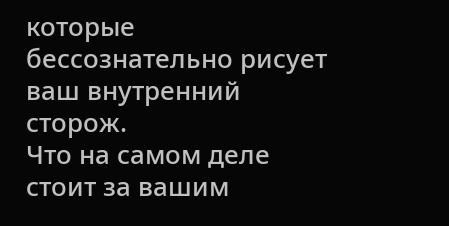которые бессознательно рисует ваш внутренний сторож.
Что на самом деле стоит за вашим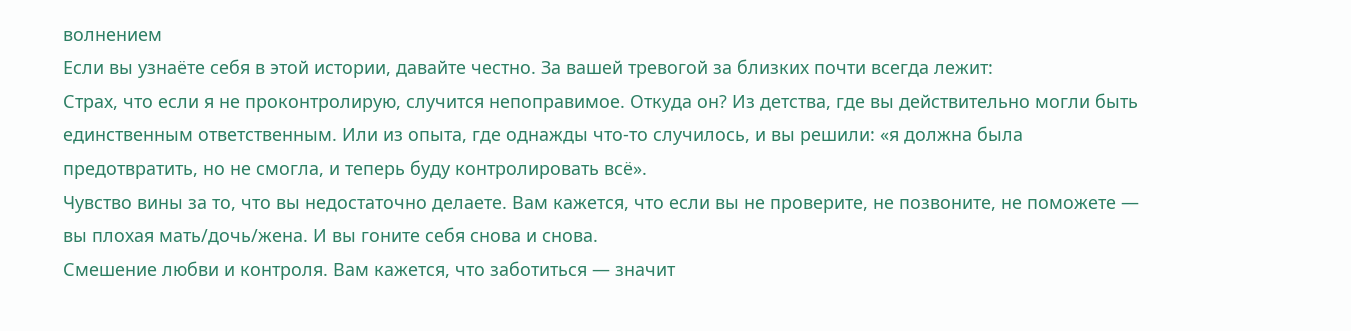волнением
Если вы узнаёте себя в этой истории, давайте честно. За вашей тревогой за близких почти всегда лежит:
Страх, что если я не проконтролирую, случится непоправимое. Откуда он? Из детства, где вы действительно могли быть единственным ответственным. Или из опыта, где однажды что‑то случилось, и вы решили: «я должна была предотвратить, но не смогла, и теперь буду контролировать всё».
Чувство вины за то, что вы недостаточно делаете. Вам кажется, что если вы не проверите, не позвоните, не поможете — вы плохая мать/дочь/жена. И вы гоните себя снова и снова.
Смешение любви и контроля. Вам кажется, что заботиться — значит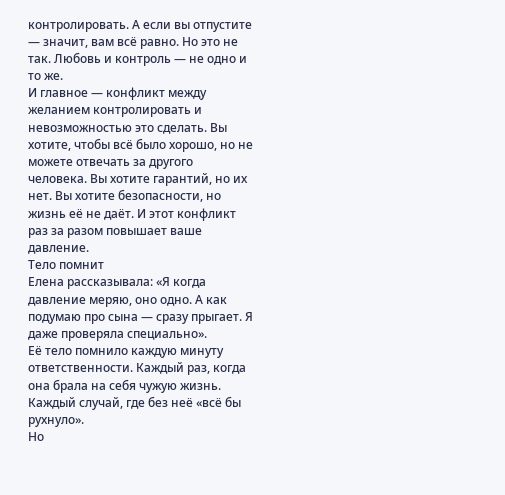контролировать. А если вы отпустите — значит, вам всё равно. Но это не так. Любовь и контроль — не одно и то же.
И главное — конфликт между желанием контролировать и невозможностью это сделать. Вы хотите, чтобы всё было хорошо, но не можете отвечать за другого человека. Вы хотите гарантий, но их нет. Вы хотите безопасности, но жизнь её не даёт. И этот конфликт раз за разом повышает ваше давление.
Тело помнит
Елена рассказывала: «Я когда давление меряю, оно одно. А как подумаю про сына — сразу прыгает. Я даже проверяла специально».
Её тело помнило каждую минуту ответственности. Каждый раз, когда она брала на себя чужую жизнь. Каждый случай, где без неё «всё бы рухнуло».
Но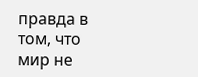правда в том, что мир не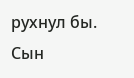рухнул бы. Сын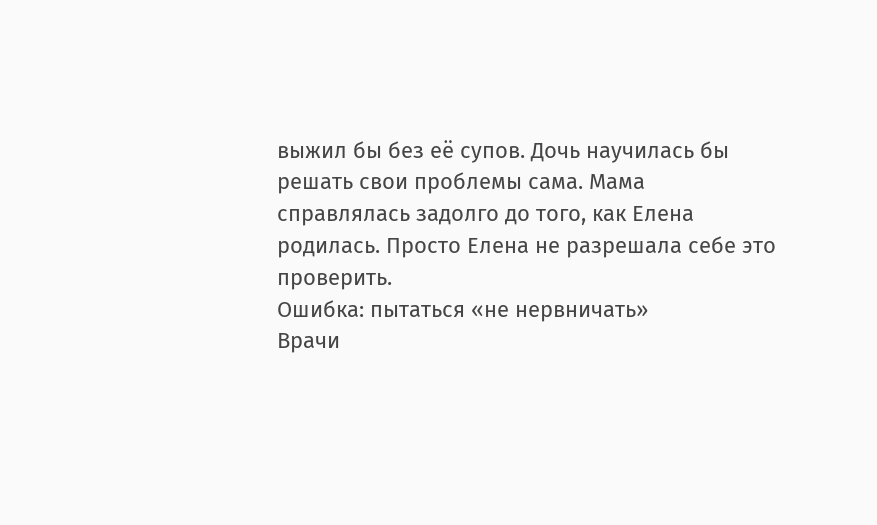выжил бы без её супов. Дочь научилась бы решать свои проблемы сама. Мама справлялась задолго до того, как Елена родилась. Просто Елена не разрешала себе это проверить.
Ошибка: пытаться «не нервничать»
Врачи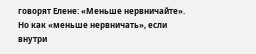говорят Елене: «Меньше нервничайте». Но как «меньше нервничать», если внутри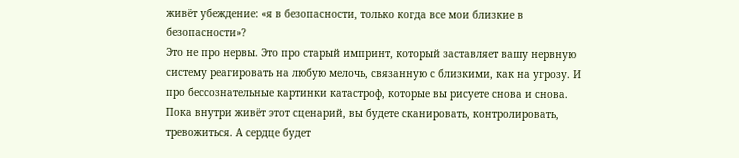живёт убеждение: «я в безопасности, только когда все мои близкие в безопасности»?
Это не про нервы. Это про старый импринт, который заставляет вашу нервную систему реагировать на любую мелочь, связанную с близкими, как на угрозу. И про бессознательные картинки катастроф, которые вы рисуете снова и снова.
Пока внутри живёт этот сценарий, вы будете сканировать, контролировать, тревожиться. А сердце будет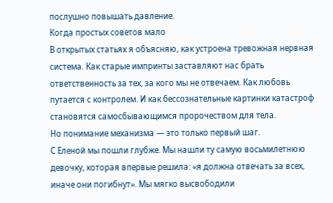послушно повышать давление.
Когда простых советов мало
В открытых статьях я объясняю, как устроена тревожная нервная система. Как старые импринты заставляют нас брать ответственность за тех, за кого мы не отвечаем. Как любовь путается с контролем. И как бессознательные картинки катастроф становятся самосбывающимся пророчеством для тела.
Но понимание механизма — это только первый шаг.
С Еленой мы пошли глубже. Мы нашли ту самую восьмилетнюю девочку, которая впервые решила: «я должна отвечать за всех, иначе они погибнут». Мы мягко высвободили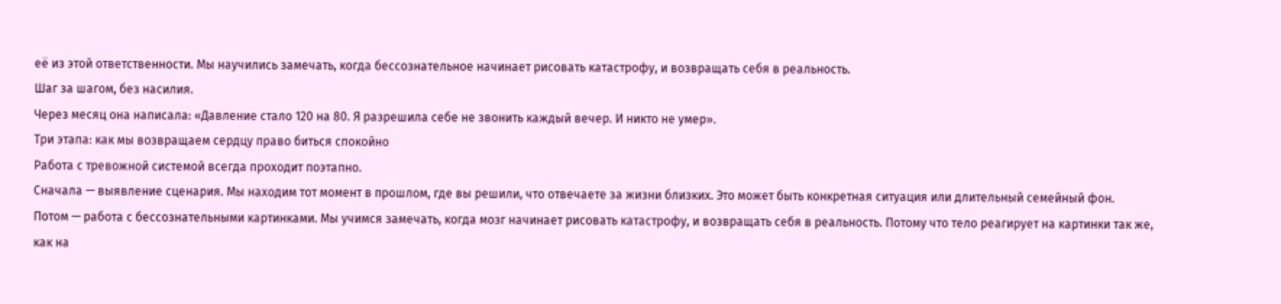её из этой ответственности. Мы научились замечать, когда бессознательное начинает рисовать катастрофу, и возвращать себя в реальность.
Шаг за шагом, без насилия.
Через месяц она написала: «Давление стало 120 на 80. Я разрешила себе не звонить каждый вечер. И никто не умер».
Три этапа: как мы возвращаем сердцу право биться спокойно
Работа с тревожной системой всегда проходит поэтапно.
Сначала — выявление сценария. Мы находим тот момент в прошлом, где вы решили, что отвечаете за жизни близких. Это может быть конкретная ситуация или длительный семейный фон.
Потом — работа с бессознательными картинками. Мы учимся замечать, когда мозг начинает рисовать катастрофу, и возвращать себя в реальность. Потому что тело реагирует на картинки так же, как на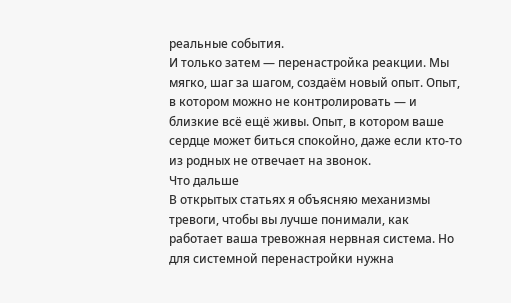реальные события.
И только затем — перенастройка реакции. Мы мягко, шаг за шагом, создаём новый опыт. Опыт, в котором можно не контролировать — и близкие всё ещё живы. Опыт, в котором ваше сердце может биться спокойно, даже если кто‑то из родных не отвечает на звонок.
Что дальше
В открытых статьях я объясняю механизмы тревоги, чтобы вы лучше понимали, как работает ваша тревожная нервная система. Но для системной перенастройки нужна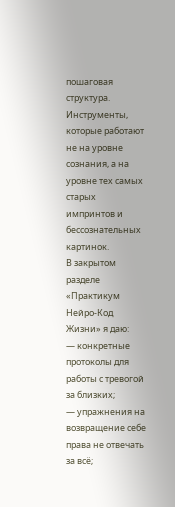пошаговая структура. Инструменты, которые работают не на уровне сознания, а на уровне тех самых старых импринтов и бессознательных картинок.
В закрытом разделе «Практикум Нейро‑Код Жизни» я даю:
— конкретные протоколы для работы с тревогой за близких;
— упражнения на возвращение себе права не отвечать за всё;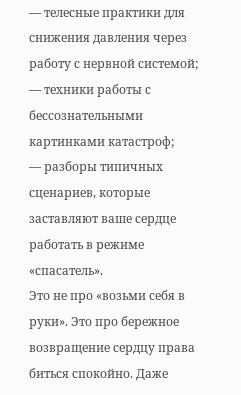— телесные практики для снижения давления через работу с нервной системой;
— техники работы с бессознательными картинками катастроф;
— разборы типичных сценариев, которые заставляют ваше сердце работать в режиме «спасатель».
Это не про «возьми себя в руки». Это про бережное возвращение сердцу права биться спокойно. Даже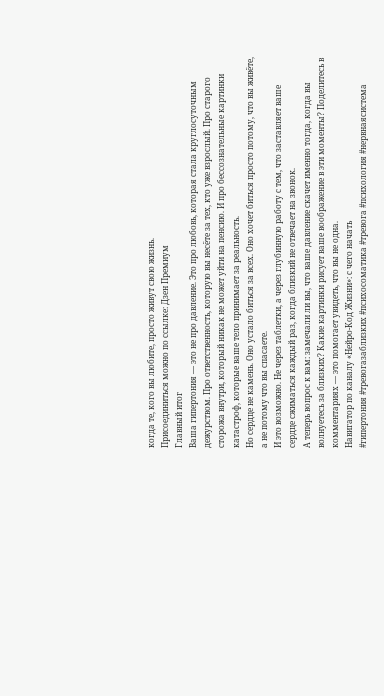когда те, кого вы любите, просто живут свою жизнь.
Присоединиться можно по ссылке: Дзен Премиум
Главный итог
Ваша гипертония — это не про давление. Это про любовь, которая стала круглосуточным дежурством. Про ответственность, которую вы несёте за тех, кто уже взрослый. Про старого сторожа внутри, который никак не может уйти на пенсию. И про бессознательные картинки катастроф, которые ваше тело принимает за реальность.
Но сердце не камень. Оно устало биться за всех. Оно хочет биться просто потому, что вы живёте, а не потому что вы спасаете.
И это возможно. Не через таблетки, а через глубинную работу с тем, что заставляет ваше сердце сжиматься каждый раз, когда близкий не отвечает на звонок.
А теперь вопрос к вам: замечали ли вы, что ваше давление скачет именно тогда, когда вы волнуетесь за близких? Какие картинки рисует ваше воображение в эти моменты? Поделитесь в комментариях — это помогает увидеть, что вы не одна.
Навигатор по каналу «Нейро‑Код Жизни»: с чего начать
#гипертония #тревогазаблизких #психосоматика #тревога #психология #нервнаясистема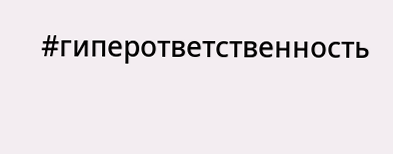#гиперответственность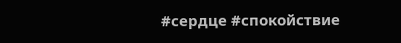#сердце #спокойствие